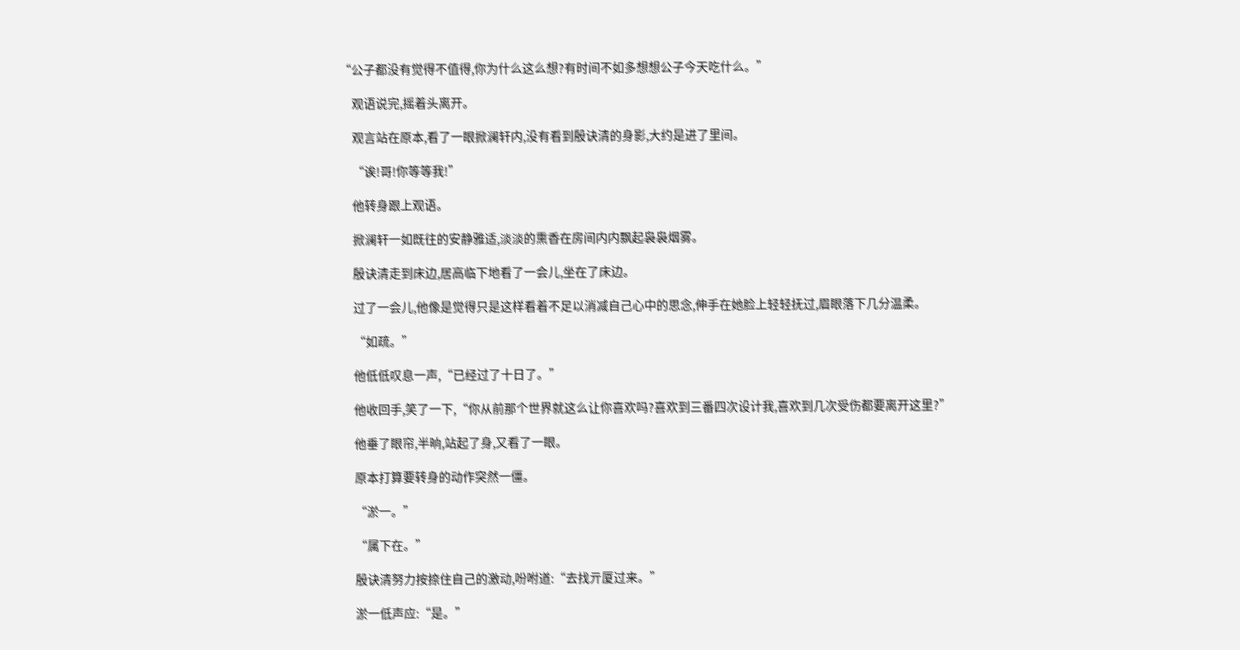“公子都没有觉得不值得,你为什么这么想?有时间不如多想想公子今天吃什么。”

    观语说完,摇着头离开。

    观言站在原本,看了一眼掀澜轩内,没有看到殷诀清的身影,大约是进了里间。

    “诶!哥!你等等我!”

    他转身跟上观语。

    掀澜轩一如既往的安静雅适,淡淡的熏香在房间内内飘起袅袅烟雾。

    殷诀清走到床边,居高临下地看了一会儿,坐在了床边。

    过了一会儿,他像是觉得只是这样看着不足以消减自己心中的思念,伸手在她脸上轻轻抚过,眉眼落下几分温柔。

    “如疏。”

    他低低叹息一声,“已经过了十日了。”

    他收回手,笑了一下,“你从前那个世界就这么让你喜欢吗?喜欢到三番四次设计我,喜欢到几次受伤都要离开这里?”

    他垂了眼帘,半晌,站起了身,又看了一眼。

    原本打算要转身的动作突然一僵。

    “淤一。”

    “属下在。”

    殷诀清努力按捺住自己的激动,吩咐道:“去找亓厦过来。”

    淤一低声应:“是。”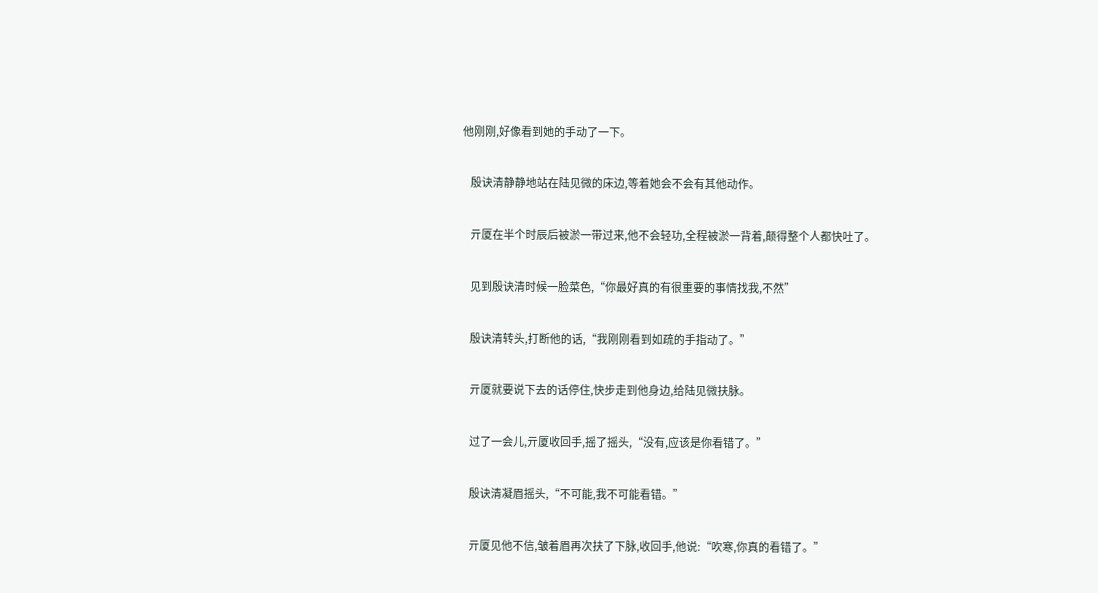他刚刚,好像看到她的手动了一下。

    殷诀清静静地站在陆见微的床边,等着她会不会有其他动作。

    亓厦在半个时辰后被淤一带过来,他不会轻功,全程被淤一背着,颠得整个人都快吐了。

    见到殷诀清时候一脸菜色,“你最好真的有很重要的事情找我,不然”

    殷诀清转头,打断他的话,“我刚刚看到如疏的手指动了。”

    亓厦就要说下去的话停住,快步走到他身边,给陆见微扶脉。

    过了一会儿,亓厦收回手,摇了摇头,“没有,应该是你看错了。”

    殷诀清凝眉摇头,“不可能,我不可能看错。”

    亓厦见他不信,皱着眉再次扶了下脉,收回手,他说:“吹寒,你真的看错了。”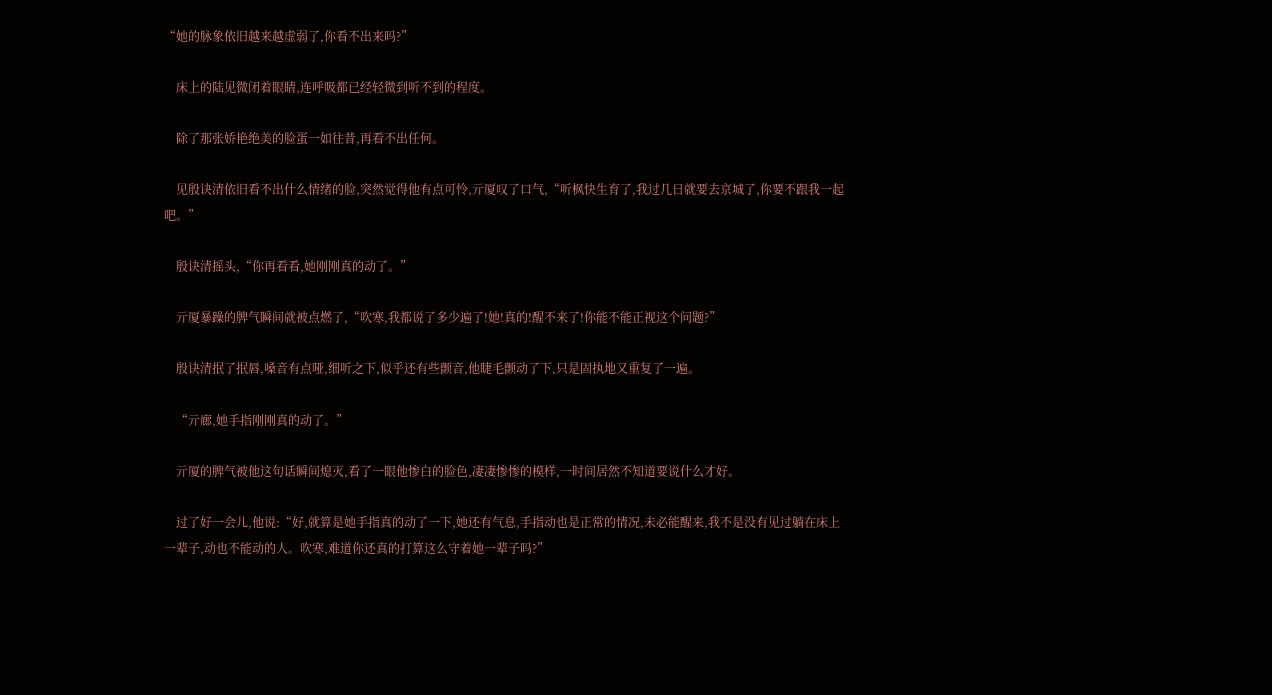“她的脉象依旧越来越虚弱了,你看不出来吗?”

    床上的陆见微闭着眼睛,连呼吸都已经轻微到听不到的程度。

    除了那张娇艳绝美的脸蛋一如往昔,再看不出任何。

    见殷诀清依旧看不出什么情绪的脸,突然觉得他有点可怜,亓厦叹了口气,“听枫快生育了,我过几日就要去京城了,你要不跟我一起吧。”

    殷诀清摇头,“你再看看,她刚刚真的动了。”

    亓厦暴躁的脾气瞬间就被点燃了,“吹寒,我都说了多少遍了!她!真的!醒不来了!你能不能正视这个问题?”

    殷诀清抿了抿唇,嗓音有点哑,细听之下,似乎还有些颤音,他睫毛颤动了下,只是固执地又重复了一遍。

    “亓廊,她手指刚刚真的动了。”

    亓厦的脾气被他这句话瞬间熄灭,看了一眼他惨白的脸色,凄凄惨惨的模样,一时间居然不知道要说什么才好。

    过了好一会儿,他说:“好,就算是她手指真的动了一下,她还有气息,手指动也是正常的情况,未必能醒来,我不是没有见过躺在床上一辈子,动也不能动的人。吹寒,难道你还真的打算这么守着她一辈子吗?”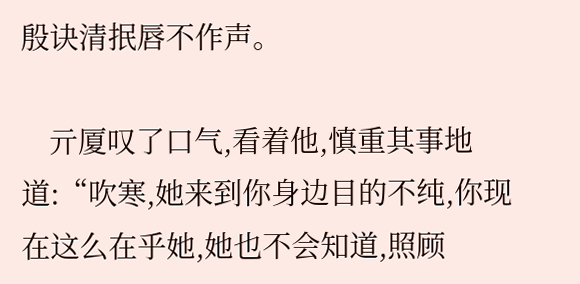殷诀清抿唇不作声。

    亓厦叹了口气,看着他,慎重其事地道:“吹寒,她来到你身边目的不纯,你现在这么在乎她,她也不会知道,照顾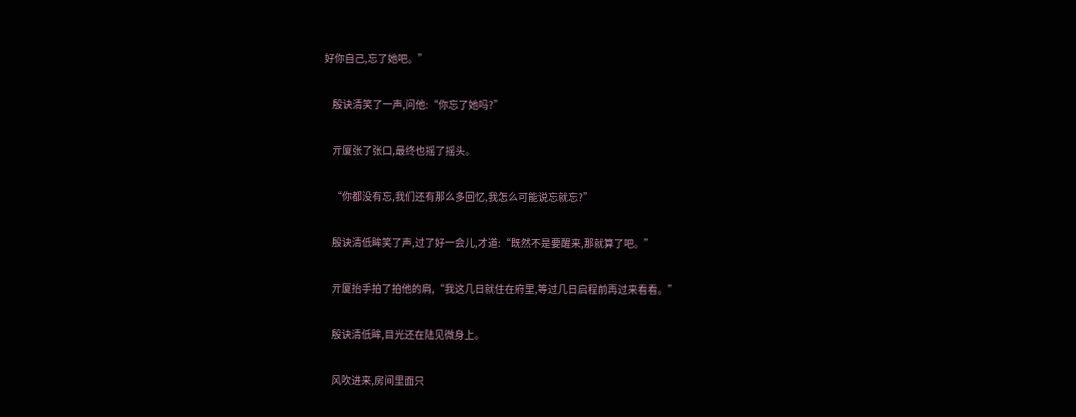好你自己,忘了她吧。”

    殷诀清笑了一声,问他:“你忘了她吗?”

    亓厦张了张口,最终也摇了摇头。

    “你都没有忘,我们还有那么多回忆,我怎么可能说忘就忘?”

    殷诀清低眸笑了声,过了好一会儿,才道:“既然不是要醒来,那就算了吧。”

    亓厦抬手拍了拍他的肩,“我这几日就住在府里,等过几日启程前再过来看看。”

    殷诀清低眸,目光还在陆见微身上。

    风吹进来,房间里面只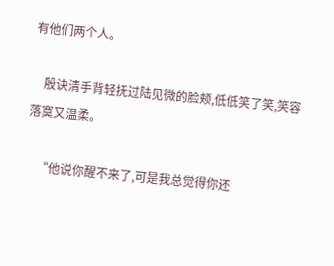有他们两个人。

    殷诀清手背轻抚过陆见微的脸颊,低低笑了笑,笑容落寞又温柔。

    “他说你醒不来了,可是我总觉得你还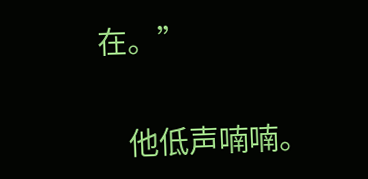在。”

    他低声喃喃。